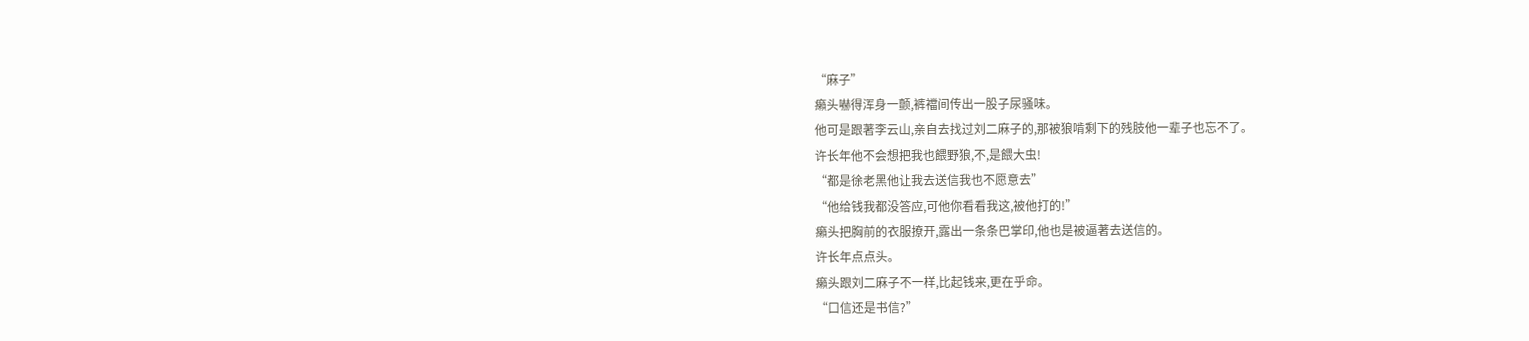“麻子”
癩头嚇得浑身一颤,裤襠间传出一股子尿骚味。
他可是跟著李云山,亲自去找过刘二麻子的,那被狼啃剩下的残肢他一辈子也忘不了。
许长年他不会想把我也餵野狼,不,是餵大虫!
“都是徐老黑他让我去送信我也不愿意去”
“他给钱我都没答应,可他你看看我这,被他打的!”
癩头把胸前的衣服撩开,露出一条条巴掌印,他也是被逼著去送信的。
许长年点点头。
癩头跟刘二麻子不一样,比起钱来,更在乎命。
“口信还是书信?”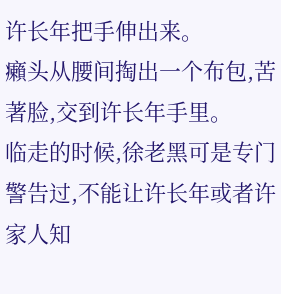许长年把手伸出来。
癩头从腰间掏出一个布包,苦著脸,交到许长年手里。
临走的时候,徐老黑可是专门警告过,不能让许长年或者许家人知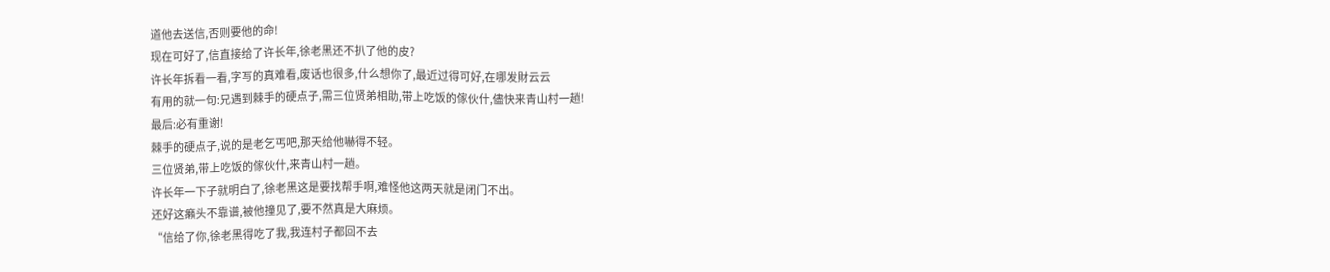道他去送信,否则要他的命!
现在可好了,信直接给了许长年,徐老黑还不扒了他的皮?
许长年拆看一看,字写的真难看,废话也很多,什么想你了,最近过得可好,在哪发財云云
有用的就一句:兄遇到棘手的硬点子,需三位贤弟相助,带上吃饭的傢伙什,儘快来青山村一趟!
最后:必有重谢!
棘手的硬点子,说的是老乞丐吧,那天给他嚇得不轻。
三位贤弟,带上吃饭的傢伙什,来青山村一趟。
许长年一下子就明白了,徐老黑这是要找帮手啊,难怪他这两天就是闭门不出。
还好这癩头不靠谱,被他撞见了,要不然真是大麻烦。
“信给了你,徐老黑得吃了我,我连村子都回不去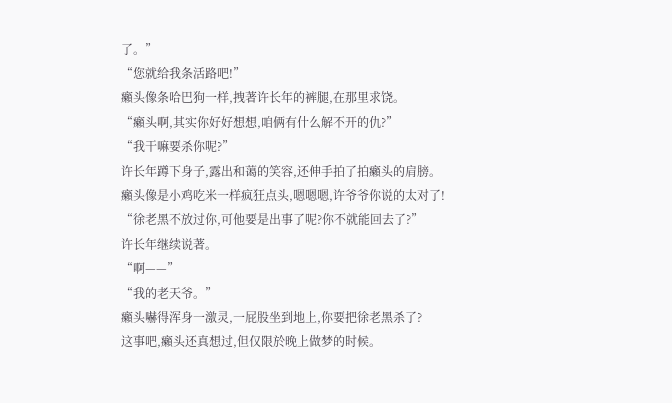了。”
“您就给我条活路吧!”
癩头像条哈巴狗一样,拽著许长年的裤腿,在那里求饶。
“癩头啊,其实你好好想想,咱俩有什么解不开的仇?”
“我干嘛要杀你呢?”
许长年蹲下身子,露出和蔼的笑容,还伸手拍了拍癩头的肩膀。
癩头像是小鸡吃米一样疯狂点头,嗯嗯嗯,许爷爷你说的太对了!
“徐老黑不放过你,可他要是出事了呢?你不就能回去了?”
许长年继续说著。
“啊——”
“我的老天爷。”
癩头嚇得浑身一激灵,一屁股坐到地上,你要把徐老黑杀了?
这事吧,癩头还真想过,但仅限於晚上做梦的时候。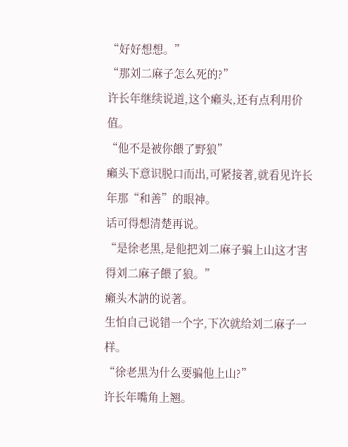“好好想想。”
“那刘二麻子怎么死的?”
许长年继续说道,这个癩头,还有点利用价值。
“他不是被你餵了野狼”
癩头下意识脱口而出,可紧接著,就看见许长年那“和善”的眼神。
话可得想清楚再说。
“是徐老黑,是他把刘二麻子骗上山这才害得刘二麻子餵了狼。”
癩头木訥的说著。
生怕自己说错一个字,下次就给刘二麻子一样。
“徐老黑为什么要骗他上山?”
许长年嘴角上翘。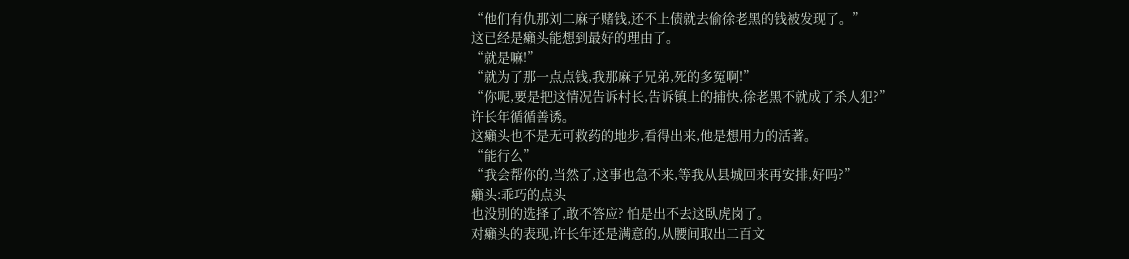“他们有仇那刘二麻子赌钱,还不上债就去偷徐老黑的钱被发现了。”
这已经是癩头能想到最好的理由了。
“就是嘛!”
“就为了那一点点钱,我那麻子兄弟,死的多冤啊!”
“你呢,要是把这情况告诉村长,告诉镇上的捕快,徐老黑不就成了杀人犯?”
许长年循循善诱。
这癩头也不是无可救药的地步,看得出来,他是想用力的活著。
“能行么”
“我会帮你的,当然了,这事也急不来,等我从县城回来再安排,好吗?”
癩头:乖巧的点头
也没別的选择了,敢不答应? 怕是出不去这臥虎岗了。
对癩头的表现,许长年还是满意的,从腰间取出二百文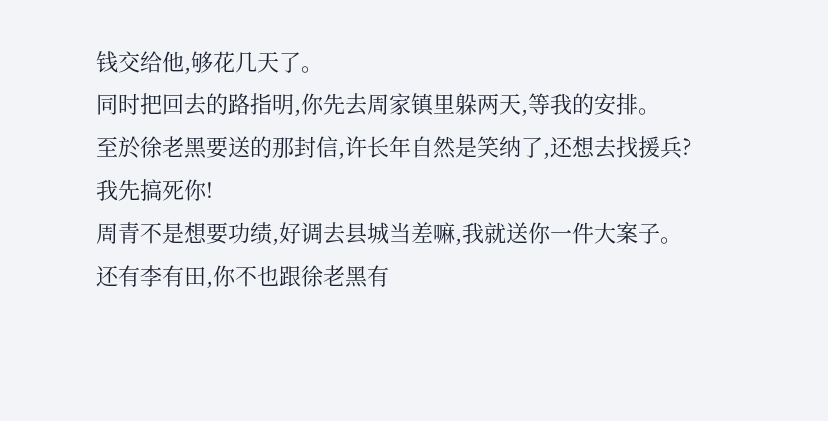钱交给他,够花几天了。
同时把回去的路指明,你先去周家镇里躲两天,等我的安排。
至於徐老黑要送的那封信,许长年自然是笑纳了,还想去找援兵?
我先搞死你!
周青不是想要功绩,好调去县城当差嘛,我就送你一件大案子。
还有李有田,你不也跟徐老黑有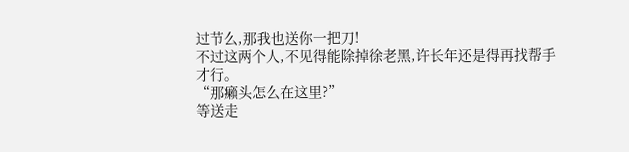过节么,那我也送你一把刀!
不过这两个人,不见得能除掉徐老黑,许长年还是得再找帮手才行。
“那癩头怎么在这里?”
等送走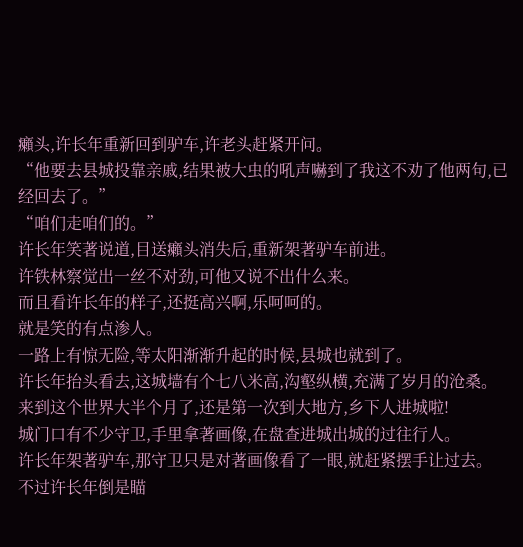癩头,许长年重新回到驴车,许老头赶紧开问。
“他要去县城投靠亲戚,结果被大虫的吼声嚇到了我这不劝了他两句,已经回去了。”
“咱们走咱们的。”
许长年笑著说道,目送癩头消失后,重新架著驴车前进。
许铁林察觉出一丝不对劲,可他又说不出什么来。
而且看许长年的样子,还挺高兴啊,乐呵呵的。
就是笑的有点渗人。
一路上有惊无险,等太阳渐渐升起的时候,县城也就到了。
许长年抬头看去,这城墙有个七八米高,沟壑纵横,充满了岁月的沧桑。
来到这个世界大半个月了,还是第一次到大地方,乡下人进城啦!
城门口有不少守卫,手里拿著画像,在盘查进城出城的过往行人。
许长年架著驴车,那守卫只是对著画像看了一眼,就赶紧摆手让过去。
不过许长年倒是瞄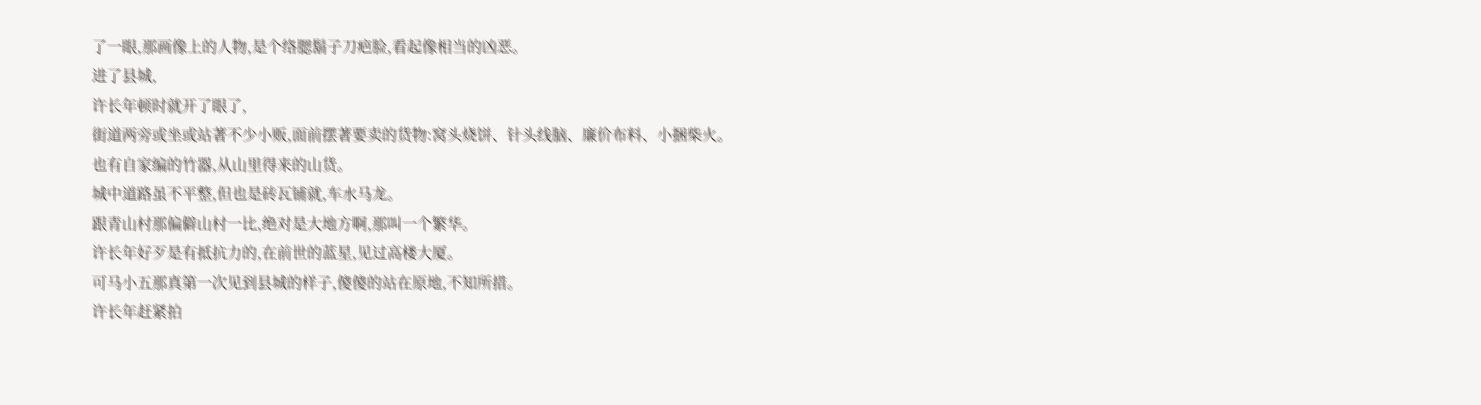了一眼,那画像上的人物,是个络腮鬍子刀疤脸,看起像相当的凶恶。
进了县城,
许长年顿时就开了眼了,
街道两旁或坐或站著不少小贩,面前摆著要卖的货物:窝头烧饼、针头线脑、廉价布料、小捆柴火。
也有自家编的竹器,从山里得来的山货。
城中道路虽不平整,但也是砖瓦铺就,车水马龙。
跟青山村那偏僻山村一比,绝对是大地方啊,那叫一个繁华。
许长年好歹是有抵抗力的,在前世的蓝星,见过高楼大厦。
可马小五那真第一次见到县城的样子,傻傻的站在原地,不知所措。
许长年赶紧拍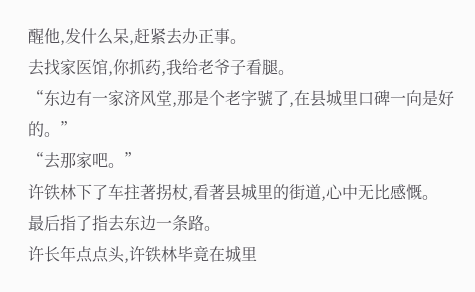醒他,发什么呆,赶紧去办正事。
去找家医馆,你抓药,我给老爷子看腿。
“东边有一家济风堂,那是个老字號了,在县城里口碑一向是好的。”
“去那家吧。”
许铁林下了车拄著拐杖,看著县城里的街道,心中无比感慨。
最后指了指去东边一条路。
许长年点点头,许铁林毕竟在城里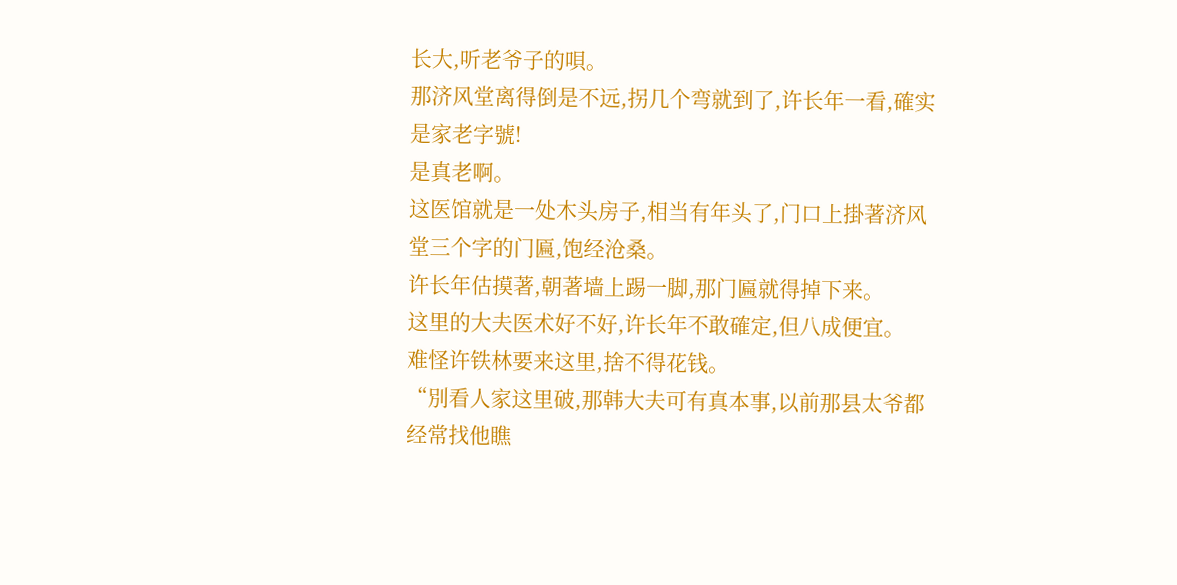长大,听老爷子的唄。
那济风堂离得倒是不远,拐几个弯就到了,许长年一看,確实是家老字號!
是真老啊。
这医馆就是一处木头房子,相当有年头了,门口上掛著济风堂三个字的门匾,饱经沧桑。
许长年估摸著,朝著墙上踢一脚,那门匾就得掉下来。
这里的大夫医术好不好,许长年不敢確定,但八成便宜。
难怪许铁林要来这里,捨不得花钱。
“別看人家这里破,那韩大夫可有真本事,以前那县太爷都经常找他瞧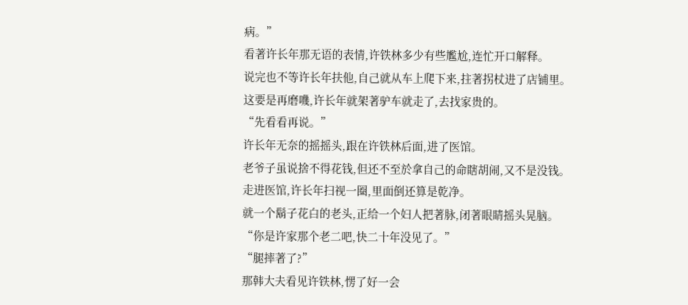病。”
看著许长年那无语的表情,许铁林多少有些尷尬,连忙开口解释。
说完也不等许长年扶他,自己就从车上爬下来,拄著拐杖进了店铺里。
这要是再磨嘰,许长年就架著驴车就走了,去找家贵的。
“先看看再说。”
许长年无奈的摇摇头,跟在许铁林后面,进了医馆。
老爷子虽说捨不得花钱,但还不至於拿自己的命瞎胡闹,又不是没钱。
走进医馆,许长年扫视一圈,里面倒还算是乾净。
就一个鬍子花白的老头,正给一个妇人把著脉,闭著眼睛摇头晃脑。
“你是许家那个老二吧,快二十年没见了。”
“腿摔著了?”
那韩大夫看见许铁林,愣了好一会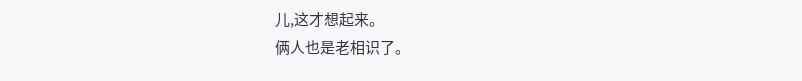儿,这才想起来。
俩人也是老相识了。